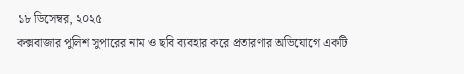১৮ ডিসেম্বর, ২০২৫
কক্সবাজার পুলিশ সুপারের নাম ও ছবি ব্যবহার করে প্রতারণার অভিযোগে একটি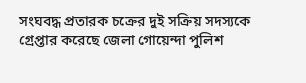সংঘবদ্ধ প্রতারক চক্রের দুই সক্রিয় সদস্যকে গ্রেপ্তার করেছে জেলা গোয়েন্দা পুলিশ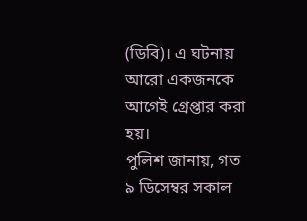(ডিবি)। এ ঘটনায় আরো একজনকে আগেই গ্রেপ্তার করা হয়।
পুলিশ জানায়, গত ৯ ডিসেম্বর সকাল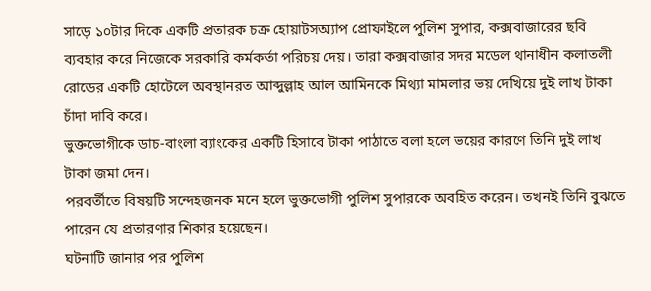সাড়ে ১০টার দিকে একটি প্রতারক চক্র হোয়াটসঅ্যাপ প্রোফাইলে পুলিশ সুপার, কক্সবাজারের ছবি ব্যবহার করে নিজেকে সরকারি কর্মকর্তা পরিচয় দেয়। তারা কক্সবাজার সদর মডেল থানাধীন কলাতলী রোডের একটি হোটেলে অবস্থানরত আব্দুল্লাহ আল আমিনকে মিথ্যা মামলার ভয় দেখিয়ে দুই লাখ টাকা চাঁদা দাবি করে।
ভুক্তভোগীকে ডাচ-বাংলা ব্যাংকের একটি হিসাবে টাকা পাঠাতে বলা হলে ভয়ের কারণে তিনি দুই লাখ টাকা জমা দেন।
পরবর্তীতে বিষয়টি সন্দেহজনক মনে হলে ভুক্তভোগী পুলিশ সুপারকে অবহিত করেন। তখনই তিনি বুঝতে পারেন যে প্রতারণার শিকার হয়েছেন।
ঘটনাটি জানার পর পুলিশ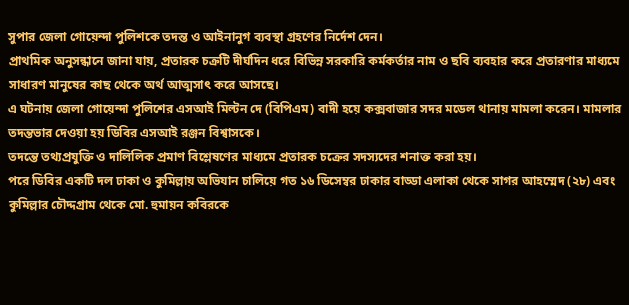সুপার জেলা গোয়েন্দা পুলিশকে তদন্ত ও আইনানুগ ব্যবস্থা গ্রহণের নির্দেশ দেন।
প্রাথমিক অনুসন্ধানে জানা যায়, প্রতারক চক্রটি দীর্ঘদিন ধরে বিভিন্ন সরকারি কর্মকর্তার নাম ও ছবি ব্যবহার করে প্রতারণার মাধ্যমে সাধারণ মানুষের কাছ থেকে অর্থ আত্মসাৎ করে আসছে।
এ ঘটনায় জেলা গোয়েন্দা পুলিশের এসআই মিল্টন দে (বিপিএম) বাদী হয়ে কক্সবাজার সদর মডেল থানায় মামলা করেন। মামলার তদন্তভার দেওয়া হয় ডিবির এসআই রঞ্জন বিশ্বাসকে।
তদন্তে তথ্যপ্রযুক্তি ও দালিলিক প্রমাণ বিশ্লেষণের মাধ্যমে প্রতারক চক্রের সদস্যদের শনাক্ত করা হয়।
পরে ডিবির একটি দল ঢাকা ও কুমিল্লায় অভিযান চালিয়ে গত ১৬ ডিসেম্বর ঢাকার বাড্ডা এলাকা থেকে সাগর আহম্মেদ (২৮) এবং কুমিল্লার চৌদ্দগ্রাম থেকে মো. হুমায়ন কবিরকে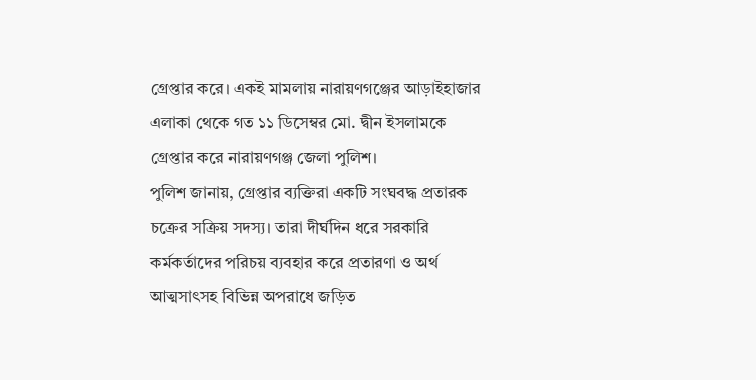গ্রেপ্তার করে। একই মামলায় নারায়ণগঞ্জের আড়াইহাজার এলাকা থেকে গত ১১ ডিসেম্বর মো. দ্বীন ইসলামকে গ্রেপ্তার করে নারায়ণগঞ্জ জেলা পুলিশ।
পুলিশ জানায়, গ্রেপ্তার ব্যক্তিরা একটি সংঘবদ্ধ প্রতারক চক্রের সক্রিয় সদস্য। তারা দীর্ঘদিন ধরে সরকারি কর্মকর্তাদের পরিচয় ব্যবহার করে প্রতারণা ও অর্থ আত্মসাৎসহ বিভিন্ন অপরাধে জড়িত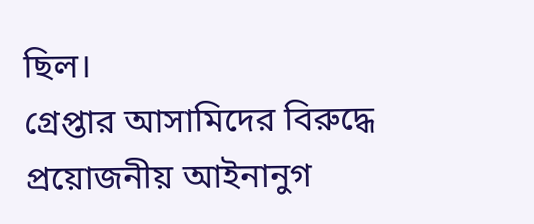ছিল।
গ্রেপ্তার আসামিদের বিরুদ্ধে প্রয়োজনীয় আইনানুগ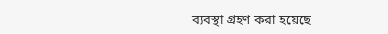ব্যবস্থা গ্রহণ করা হয়েছে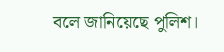বলে জানিয়েছে পুলিশ।